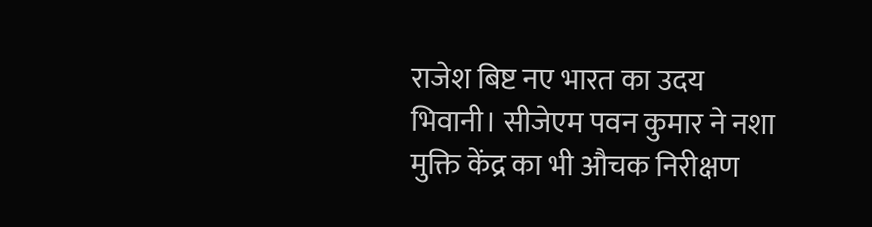राजेश बिष्ट नए भारत का उदय
भिवानी। सीजेएम पवन कुमार ने नशा मुक्ति केंद्र का भी औचक निरीक्षण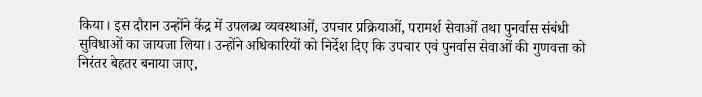किया। इस दौरान उन्होंने केंद्र में उपलब्ध व्यवस्थाओं, उपचार प्रक्रियाओं, परामर्श सेवाओं तथा पुनर्वास संबंधी सुविधाओं का जायजा लिया। उन्होंने अधिकारियों को निर्देश दिए कि उपचार एवं पुनर्वास सेवाओं की गुणवत्ता को निरंतर बेहतर बनाया जाए,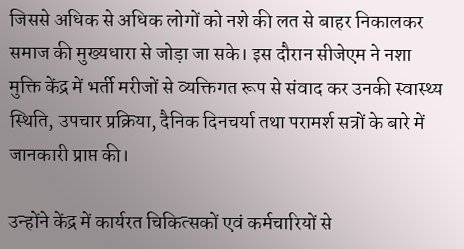जिससे अधिक से अधिक लोगों को नशे की लत से बाहर निकालकर समाज की मुख्यधारा से जोड़ा जा सके। इस दौरान सीजेएम ने नशा मुक्ति केंद्र में भर्ती मरीजों से व्यक्तिगत रूप से संवाद कर उनकी स्वास्थ्य स्थिति, उपचार प्रक्रिया, दैनिक दिनचर्या तथा परामर्श सत्रों के बारे में जानकारी प्राप्त की।

उन्होंने केंद्र में कार्यरत चिकित्सकों एवं कर्मचारियों से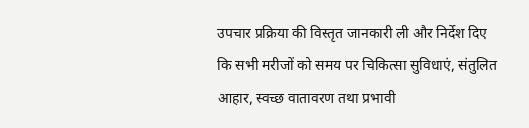उपचार प्रक्रिया की विस्तृत जानकारी ली और निर्देश दिए कि सभी मरीजों को समय पर चिकित्सा सुविधाएं, संतुलित आहार, स्वच्छ वातावरण तथा प्रभावी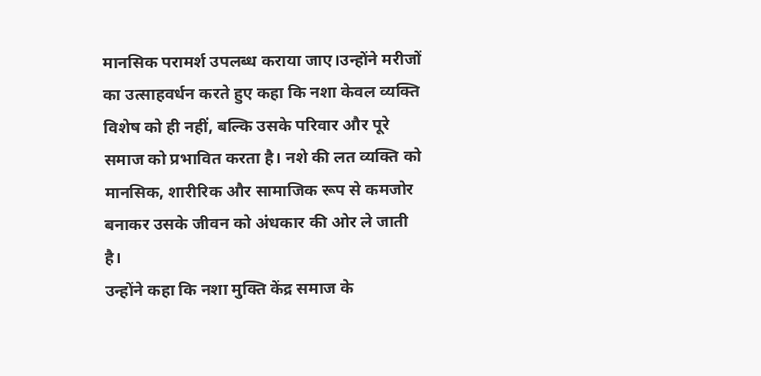मानसिक परामर्श उपलब्ध कराया जाए।उन्होंने मरीजों का उत्साहवर्धन करते हुए कहा कि नशा केवल व्यक्ति विशेष को ही नहीं, बल्कि उसके परिवार और पूरे समाज को प्रभावित करता है। नशे की लत व्यक्ति को मानसिक, शारीरिक और सामाजिक रूप से कमजोर बनाकर उसके जीवन को अंधकार की ओर ले जाती है।
उन्होंने कहा कि नशा मुक्ति केंद्र समाज के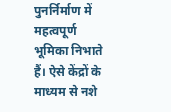पुनर्निर्माण में महत्वपूर्ण भूमिका निभाते हैं। ऐसे केंद्रों के माध्यम से नशे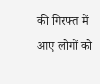की गिरफ्त में आए लोगों को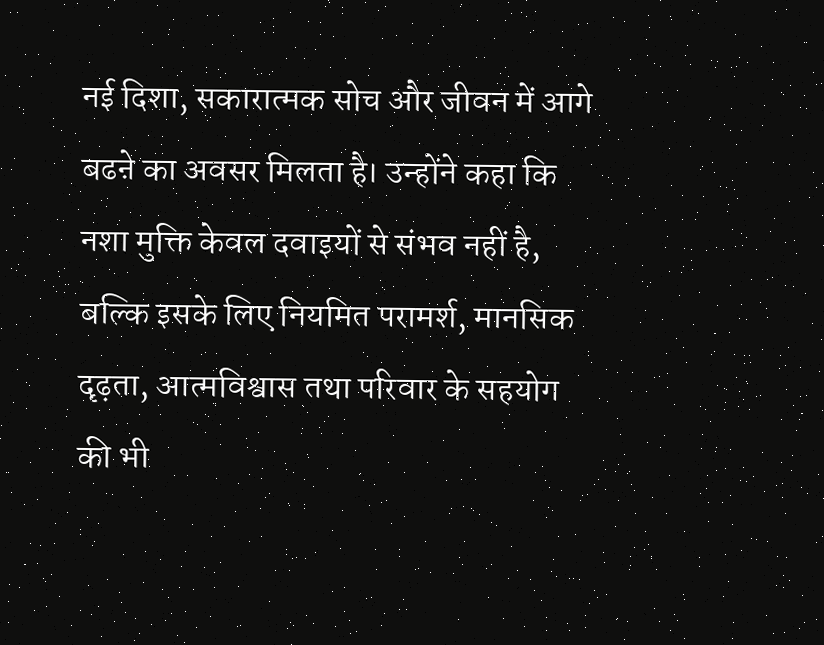नई दिशा, सकारात्मक सोच और जीवन में आगे बढऩे का अवसर मिलता है। उन्होंने कहा कि नशा मुक्ति केवल दवाइयों से संभव नहीं है, बल्कि इसके लिए नियमित परामर्श, मानसिक दृढ़ता, आत्मविश्वास तथा परिवार के सहयोग की भी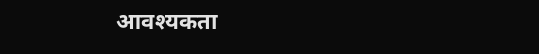आवश्यकता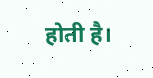होती है।